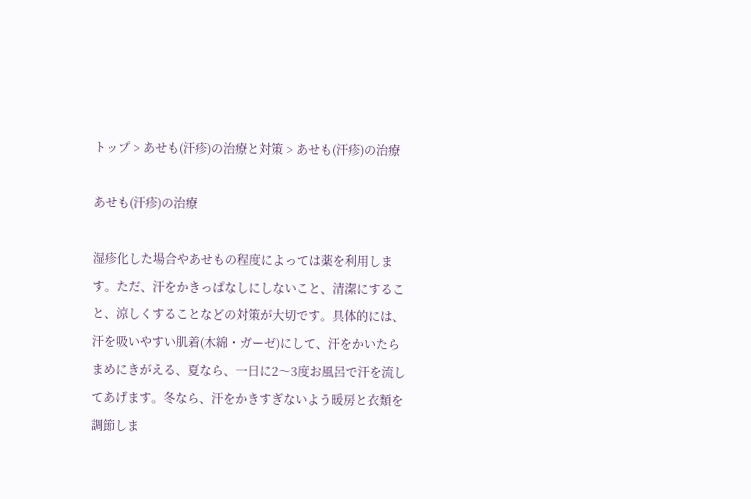トップ > あせも(汗疹)の治療と対策 > あせも(汗疹)の治療

あせも(汗疹)の治療

湿疹化した場合やあせもの程度によっては薬を利用します。ただ、汗をかきっぱなしにしないこと、清潔にすること、涼しくすることなどの対策が大切です。具体的には、汗を吸いやすい肌着(木綿・ガーゼ)にして、汗をかいたらまめにきがえる、夏なら、一日に2〜3度お風呂で汗を流してあげます。冬なら、汗をかきすぎないよう暖房と衣類を調節しま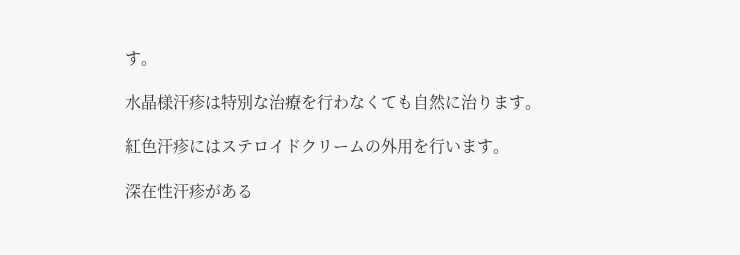す。

水晶様汗疹は特別な治療を行わなくても自然に治ります。

紅色汗疹にはステロイドクリームの外用を行います。

深在性汗疹がある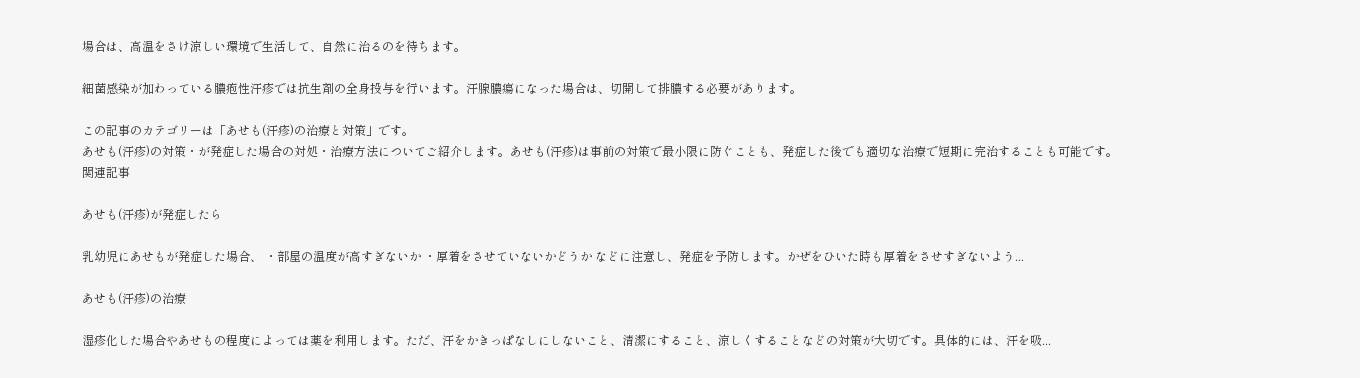場合は、高温をさけ涼しい環境で生活して、自然に治るのを待ちます。

細菌感染が加わっている膿疱性汗疹では抗生剤の全身投与を行います。汗腺膿瘍になった場合は、切開して排膿する必要があります。

この記事のカテゴリーは「あせも(汗疹)の治療と対策」です。
あせも(汗疹)の対策・が発症した場合の対処・治療方法についてご紹介します。あせも(汗疹)は事前の対策で最小限に防ぐことも、発症した後でも適切な治療で短期に完治することも可能です。
関連記事

あせも(汗疹)が発症したら

乳幼児にあせもが発症した場合、 ・部屋の温度が高すぎないか ・厚着をさせていないかどうか などに注意し、発症を予防します。かぜをひいた時も厚着をさせすぎないよう...

あせも(汗疹)の治療

湿疹化した場合やあせもの程度によっては薬を利用します。ただ、汗をかきっぱなしにしないこと、清潔にすること、涼しくすることなどの対策が大切です。具体的には、汗を吸...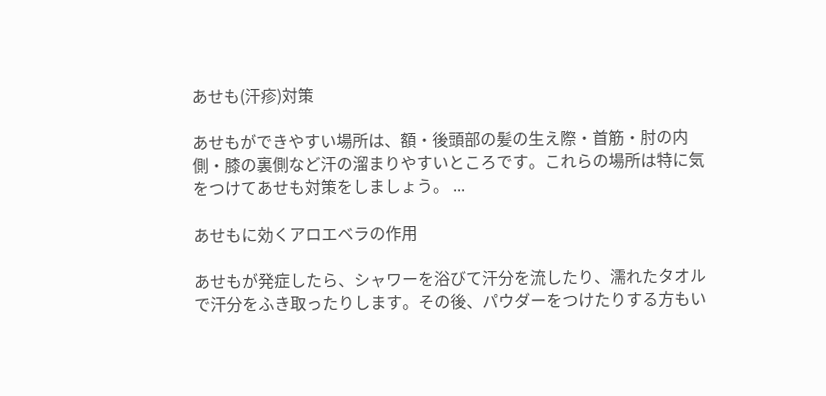あせも(汗疹)対策

あせもができやすい場所は、額・後頭部の髪の生え際・首筋・肘の内側・膝の裏側など汗の溜まりやすいところです。これらの場所は特に気をつけてあせも対策をしましょう。 ...

あせもに効くアロエベラの作用

あせもが発症したら、シャワーを浴びて汗分を流したり、濡れたタオルで汗分をふき取ったりします。その後、パウダーをつけたりする方もい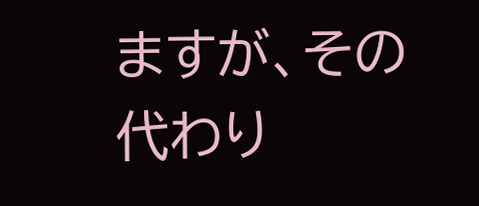ますが、その代わり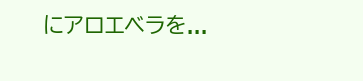にアロエベラを...